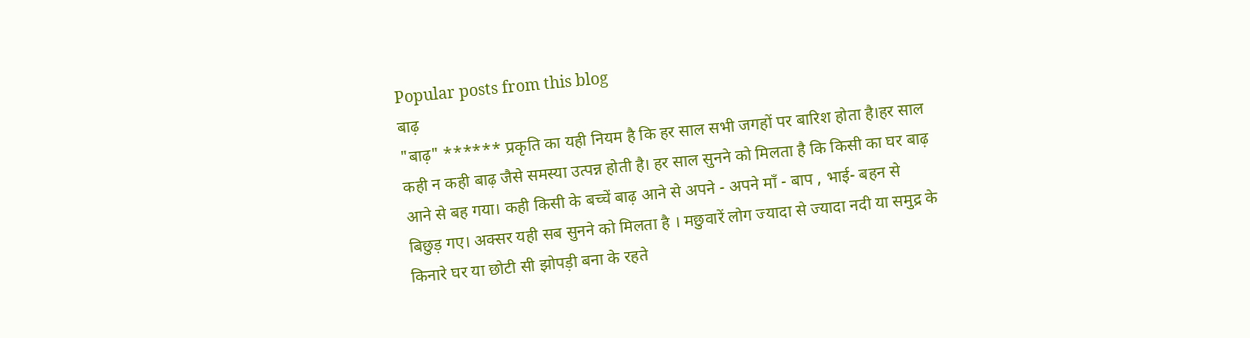Popular posts from this blog
बाढ़
"बाढ़" ****** प्रकृति का यही नियम है कि हर साल सभी जगहों पर बारिश होता है।हर साल कही न कही बाढ़ जैसे समस्या उत्पन्न होती है। हर साल सुनने को मिलता है कि किसी का घर बाढ़ आने से बह गया। कही किसी के बच्चें बाढ़ आने से अपने - अपने माँ - बाप , भाई- बहन से बिछुड़ गए। अक्सर यही सब सुनने को मिलता है । मछुवारें लोग ज्यादा से ज्यादा नदी या समुद्र के किनारे घर या छोटी सी झोपड़ी बना के रहते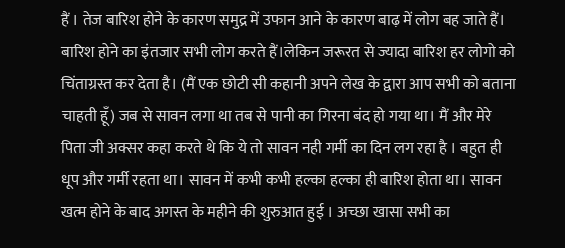हैं । तेज बारिश होने के कारण समुद्र में उफान आने के कारण बाढ़ में लोग बह जाते हैं। बारिश होने का इंतजार सभी लोग करते हैं।लेकिन जरूरत से ज्यादा बारिश हर लोगो को चिंताग्रस्त कर देता है। (मैं एक छोटी सी कहानी अपने लेख के द्वारा आप सभी को बताना चाहती हूँ) जब से सावन लगा था तब से पानी का गिरना बंद हो गया था। मैं और मेरे पिता जी अक्सर कहा करते थे कि ये तो सावन नही गर्मी का दिन लग रहा है । बहुत ही धूप और गर्मी रहता था। सावन में कभी कभी हल्का हल्का ही बारिश होता था। सावन खत्म होने के बाद अगस्त के महीने की शुरुआत हुई । अच्छा खासा सभी का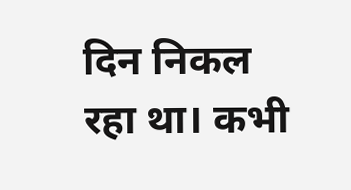दिन निकल रहा था। कभी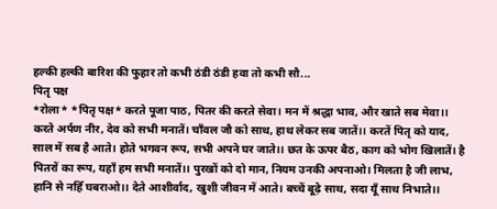हल्की हल्की बारिश की फुहार तो कभी ठंडी ठंडी हवा तो कभी सौ...
पितृ पक्ष
*रोला* *पितृ पक्ष* करते पूजा पाठ, पितर की करते सेवा। मन में श्रद्धा भाव, और खाते सब मेवा।। करते अर्पण नीर, देव को सभी मनातें। चाँवल जौ को साथ, हाथ लेकर सब जातें।। करतें पितृ को याद, साल में सब है आते। होते भगवन रूप, सभी अपने घर जाते।। छत के ऊपर बैठ, काग को भोग खिलातें। है पितरों का रूप, यहाँ हम सभी मनातें।। पुरखों को दो मान, नियम उनकी अपनाओ। मिलता है जी लाभ, हानि से नहिँ घबराओ।। देते आशीर्वाद, खुशी जीवन में आते। बच्चें बूढ़े साथ, सदा यूँ साथ निभाते।।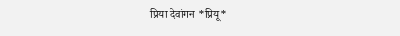प्रिया देवांगन *प्रियू*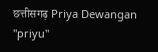छत्तीसगढ़ Priya Dewangan "priyu"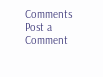Comments
Post a Comment